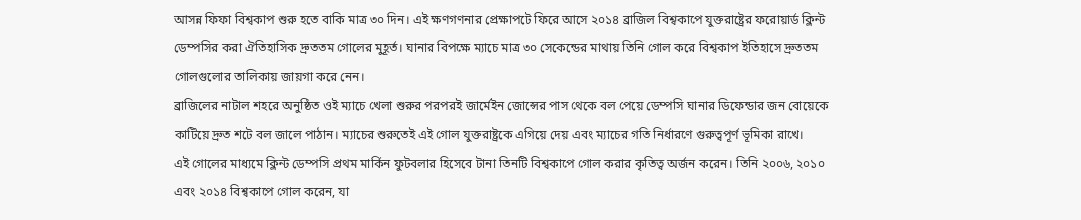আসন্ন ফিফা বিশ্বকাপ শুরু হতে বাকি মাত্র ৩০ দিন। এই ক্ষণগণনার প্রেক্ষাপটে ফিরে আসে ২০১৪ ব্রাজিল বিশ্বকাপে যুক্তরাষ্ট্রের ফরোয়ার্ড ক্লিন্ট ডেম্পসির করা ঐতিহাসিক দ্রুততম গোলের মুহূর্ত। ঘানার বিপক্ষে ম্যাচে মাত্র ৩০ সেকেন্ডের মাথায় তিনি গোল করে বিশ্বকাপ ইতিহাসে দ্রুততম গোলগুলোর তালিকায় জায়গা করে নেন।
ব্রাজিলের নাটাল শহরে অনুষ্ঠিত ওই ম্যাচে খেলা শুরুর পরপরই জার্মেইন জোন্সের পাস থেকে বল পেয়ে ডেম্পসি ঘানার ডিফেন্ডার জন বোয়েকে কাটিয়ে দ্রুত শটে বল জালে পাঠান। ম্যাচের শুরুতেই এই গোল যুক্তরাষ্ট্রকে এগিয়ে দেয় এবং ম্যাচের গতি নির্ধারণে গুরুত্বপূর্ণ ভূমিকা রাখে।
এই গোলের মাধ্যমে ক্লিন্ট ডেম্পসি প্রথম মার্কিন ফুটবলার হিসেবে টানা তিনটি বিশ্বকাপে গোল করার কৃতিত্ব অর্জন করেন। তিনি ২০০৬, ২০১০ এবং ২০১৪ বিশ্বকাপে গোল করেন, যা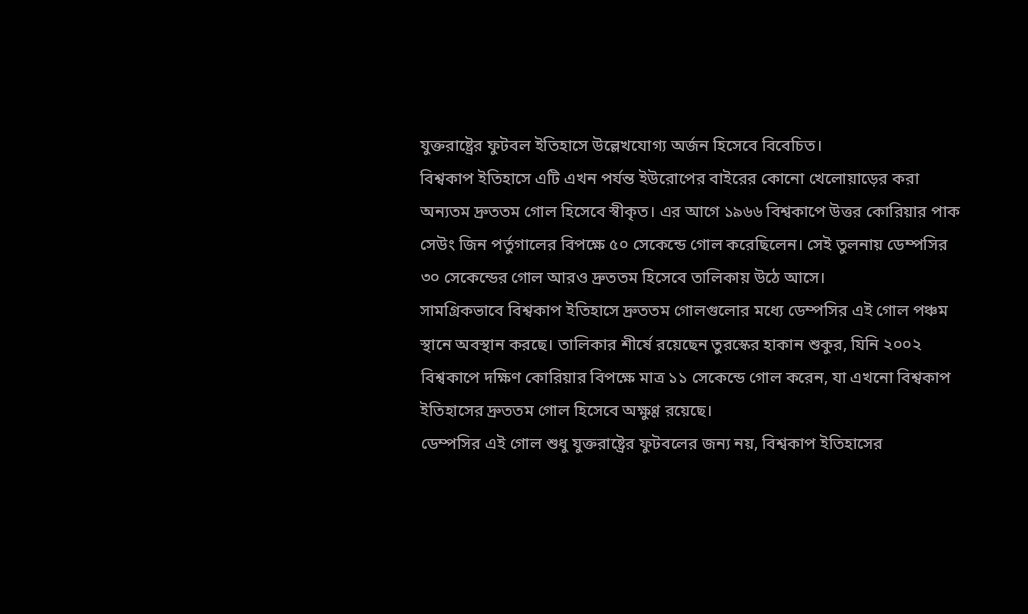যুক্তরাষ্ট্রের ফুটবল ইতিহাসে উল্লেখযোগ্য অর্জন হিসেবে বিবেচিত।
বিশ্বকাপ ইতিহাসে এটি এখন পর্যন্ত ইউরোপের বাইরের কোনো খেলোয়াড়ের করা অন্যতম দ্রুততম গোল হিসেবে স্বীকৃত। এর আগে ১৯৬৬ বিশ্বকাপে উত্তর কোরিয়ার পাক সেউং জিন পর্তুগালের বিপক্ষে ৫০ সেকেন্ডে গোল করেছিলেন। সেই তুলনায় ডেম্পসির ৩০ সেকেন্ডের গোল আরও দ্রুততম হিসেবে তালিকায় উঠে আসে।
সামগ্রিকভাবে বিশ্বকাপ ইতিহাসে দ্রুততম গোলগুলোর মধ্যে ডেম্পসির এই গোল পঞ্চম স্থানে অবস্থান করছে। তালিকার শীর্ষে রয়েছেন তুরস্কের হাকান শুকুর, যিনি ২০০২ বিশ্বকাপে দক্ষিণ কোরিয়ার বিপক্ষে মাত্র ১১ সেকেন্ডে গোল করেন, যা এখনো বিশ্বকাপ ইতিহাসের দ্রুততম গোল হিসেবে অক্ষুণ্ণ রয়েছে।
ডেম্পসির এই গোল শুধু যুক্তরাষ্ট্রের ফুটবলের জন্য নয়, বিশ্বকাপ ইতিহাসের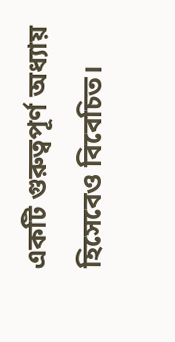একটি গুরুত্বপূর্ণ অধ্যায় হিসেবেও বিবেচিত।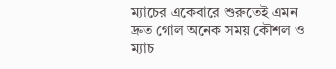ম্যাচের একেবারে শুরুতেই এমন দ্রুত গোল অনেক সময় কৌশল ও ম্যাচ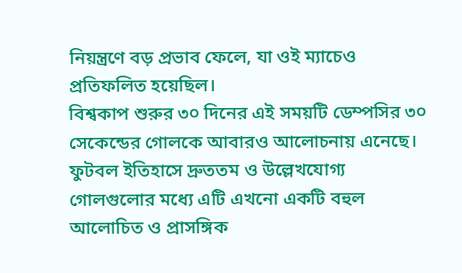নিয়ন্ত্রণে বড় প্রভাব ফেলে, যা ওই ম্যাচেও প্রতিফলিত হয়েছিল।
বিশ্বকাপ শুরুর ৩০ দিনের এই সময়টি ডেম্পসির ৩০ সেকেন্ডের গোলকে আবারও আলোচনায় এনেছে। ফুটবল ইতিহাসে দ্রুততম ও উল্লেখযোগ্য গোলগুলোর মধ্যে এটি এখনো একটি বহুল আলোচিত ও প্রাসঙ্গিক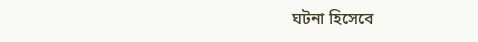ঘটনা হিসেবে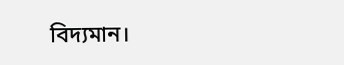বিদ্যমান।